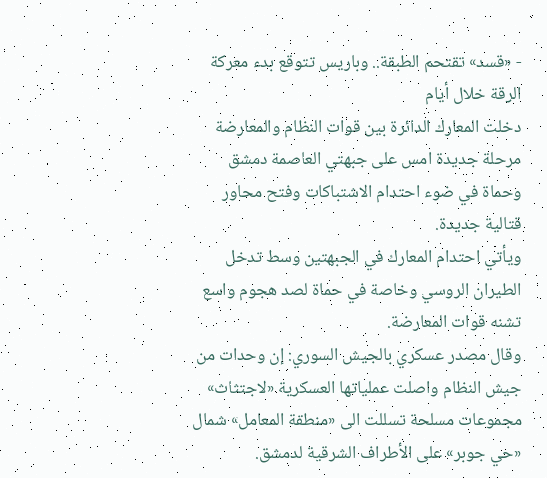- «قسد» تقتحم الطبقة.. وباريس تتوقع بدء معركة الرقة خلال أيام
دخلت المعارك الدائرة بين قوات النظام والمعارضة مرحلة جديدة امس على جبهتي العاصمة دمشق وحماة في ضوء احتدام الاشتباكات وفتح محاور قتالية جديدة.
ويأتي احتدام المعارك في الجبهتين وسط تدخل الطيران الروسي وخاصة في حماة لصد هجوم واسع تشنه قوات المعارضة.
وقال مصدر عسكري بالجيش السوري: إن وحدات من جيش النظام واصلت عملياتها العسكرية «لاجتثاث» مجموعات مسلحة تسللت الى «منطقة المعامل» شمال «حي جوبر» على الأطراف الشرقية لدمشق.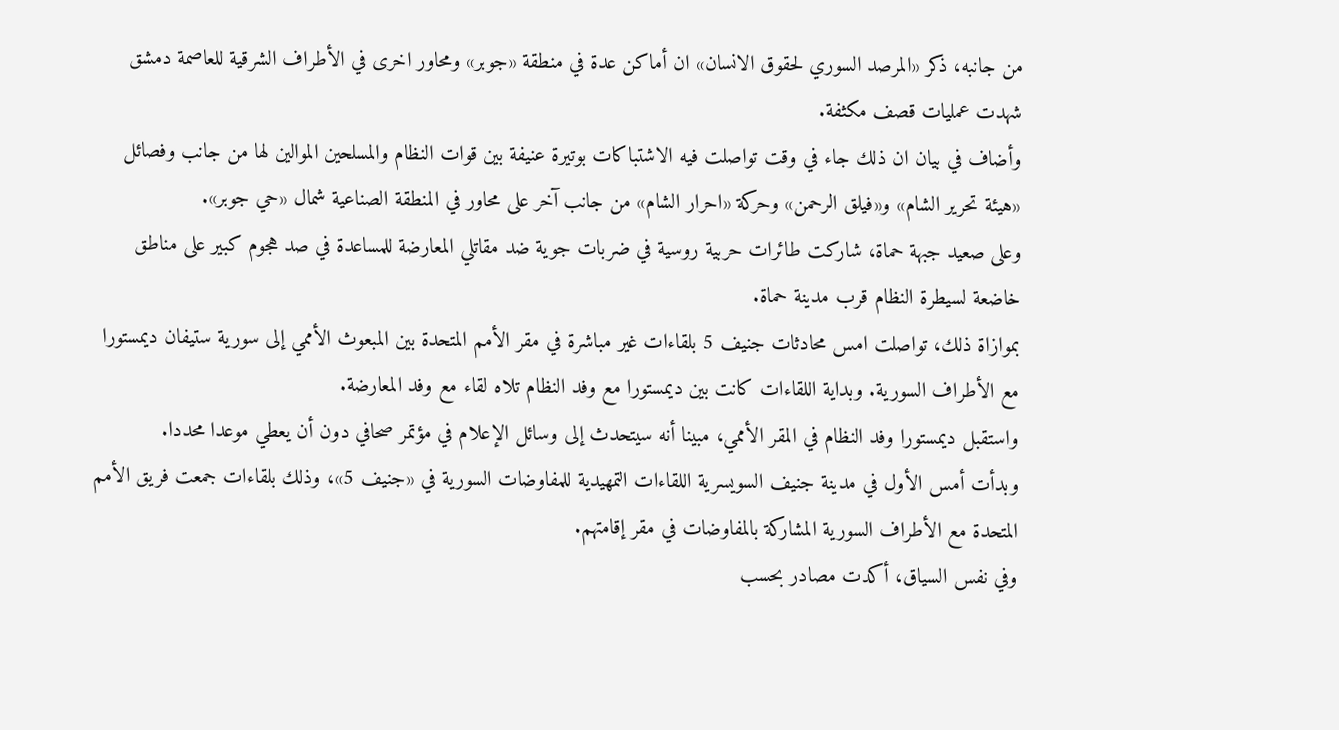من جانبه، ذكر «المرصد السوري لحقوق الانسان» ان أماكن عدة في منطقة «جوبر» ومحاور اخرى في الأطراف الشرقية للعاصمة دمشق شهدت عمليات قصف مكثفة.
وأضاف في بيان ان ذلك جاء في وقت تواصلت فيه الاشتباكات بوتيرة عنيفة بين قوات النظام والمسلحين الموالين لها من جانب وفصائل «هيئة تحرير الشام» و«فيلق الرحمن» وحركة «احرار الشام» من جانب آخر على محاور في المنطقة الصناعية شمال «حي جوبر».
وعلى صعيد جبهة حماة، شاركت طائرات حربية روسية في ضربات جوية ضد مقاتلي المعارضة للمساعدة في صد هجوم كبير على مناطق خاضعة لسيطرة النظام قرب مدينة حماة.
بموازاة ذلك، تواصلت امس محادثات جنيف 5 بلقاءات غير مباشرة في مقر الأمم المتحدة بين المبعوث الأممي إلى سورية ستيفان ديمستورا مع الأطراف السورية. وبداية اللقاءات كانت بين ديمستورا مع وفد النظام تلاه لقاء مع وفد المعارضة.
واستقبل ديمستورا وفد النظام في المقر الأممي، مبينا أنه سيتحدث إلى وسائل الإعلام في مؤتمر صحافي دون أن يعطي موعدا محددا.
وبدأت أمس الأول في مدينة جنيف السويسرية اللقاءات التمهيدية للمفاوضات السورية في «جنيف 5»، وذلك بلقاءات جمعت فريق الأمم المتحدة مع الأطراف السورية المشاركة بالمفاوضات في مقر إقامتهم.
وفي نفس السياق، أكدت مصادر بحسب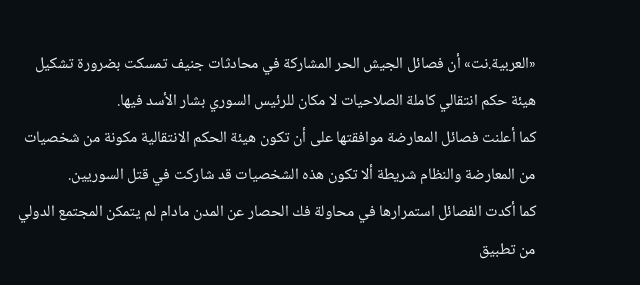«العربية.نت» أن فصائل الجيش الحر المشاركة في محادثات جنيف تمسكت بضرورة تشكيل هيئة حكم انتقالي كاملة الصلاحيات لا مكان للرئيس السوري بشار الأسد فيها.
كما أعلنت فصائل المعارضة موافقتها على أن تكون هيئة الحكم الانتقالية مكونة من شخصيات من المعارضة والنظام شريطة ألا تكون هذه الشخصيات قد شاركت في قتل السوريين.
كما أكدت الفصائل استمرارها في محاولة فك الحصار عن المدن مادام لم يتمكن المجتمع الدولي من تطبيق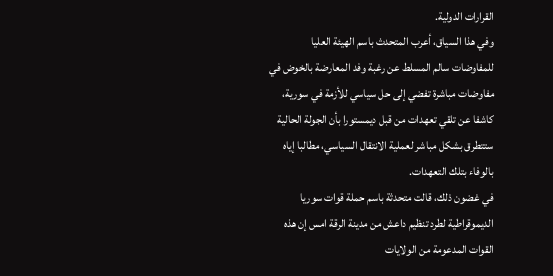القرارات الدولية.
وفي هذا السياق، أعرب المتحدث باسم الهيئة العليا للمفاوضات سالم المسلط عن رغبة وفد المعارضة بالخوض في مفاوضات مباشرة تفضي إلى حل سياسي للأزمة في سورية، كاشفا عن تلقي تعهدات من قبل ديمستورا بأن الجولة الحالية ستتطرق بشكل مباشر لعملية الانتقال السياسي، مطالبا إياه بالوفاء بتلك التعهدات.
في غضون ذلك، قالت متحدثة باسم حملة قوات سوريا الديموقراطية لطرد تنظيم داعش من مدينة الرقة امس إن هذه القوات المدعومة من الولايات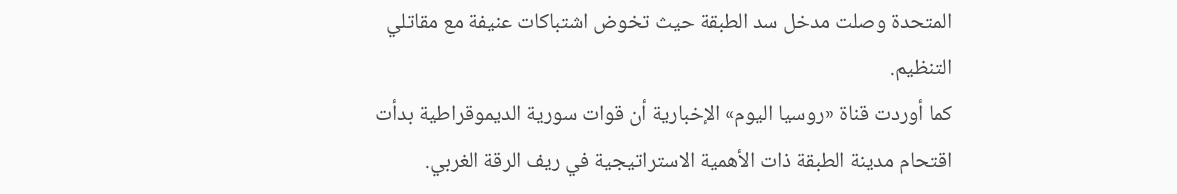المتحدة وصلت مدخل سد الطبقة حيث تخوض اشتباكات عنيفة مع مقاتلي التنظيم.
كما أوردت قناة «روسيا اليوم» الإخبارية أن قوات سورية الديموقراطية بدأت اقتحام مدينة الطبقة ذات الأهمية الاستراتيجية في ريف الرقة الغربي.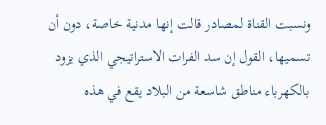ونسبت القناة لمصادر قالت إنها مدنية خاصة، دون أن تسميها، القول إن سد الفرات الاستراتيجي الذي يزود بالكهرباء مناطق شاسعة من البلاد يقع في هذه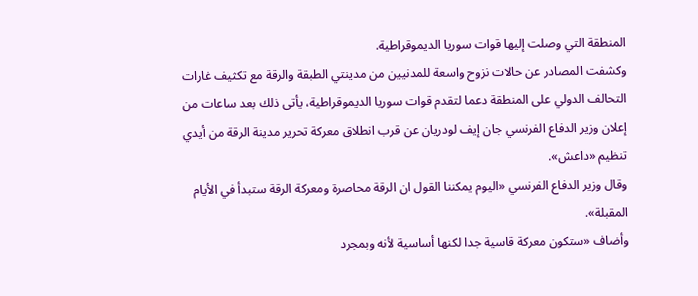المنطقة التي وصلت إليها قوات سوريا الديموقراطية.
وكشفت المصادر عن حالات نزوح واسعة للمدنيين من مدينتي الطبقة والرقة مع تكثيف غارات التحالف الدولي على المنطقة دعما لتقدم قوات سوريا الديموقراطية، يأتى ذلك بعد ساعات من إعلان وزير الدفاع الفرنسي جان إيف لودريان عن قرب انطلاق معركة تحرير مدينة الرقة من أيدي تنظيم «داعش».
وقال وزير الدفاع الفرنسي «اليوم يمكننا القول ان الرقة محاصرة ومعركة الرقة ستبدأ في الأيام المقبلة».
وأضاف «ستكون معركة قاسية جدا لكنها أساسية لأنه وبمجرد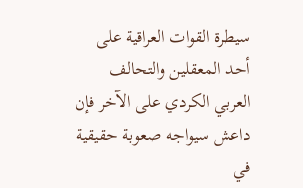سيطرة القوات العراقية على أحد المعقلين والتحالف العربي الكردي على الآخر فإن داعش سيواجه صعوبة حقيقية في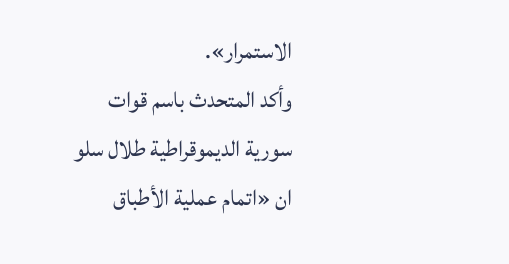الاستمرار».
وأكد المتحدث باسم قوات سورية الديموقراطية طلال سلو ان «اتمام عملية الأطباق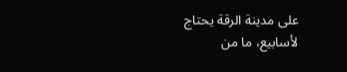على مدينة الرقة يحتاج لأسابيع، ما من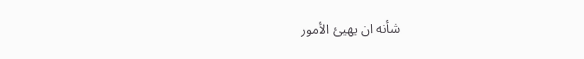شأنه ان يهيئ الأمور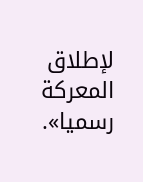لإطلاق المعركة رسميا».